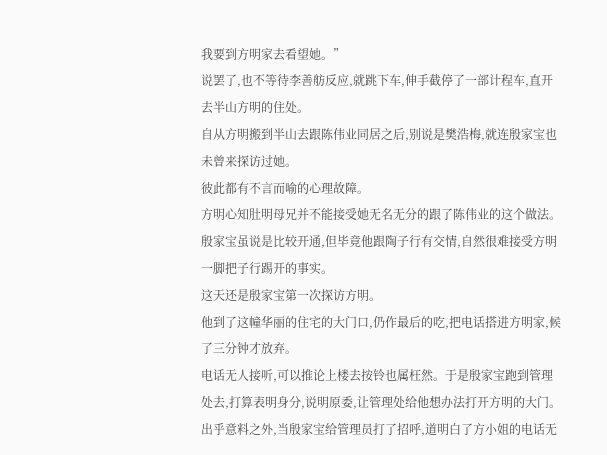我要到方明家去看望她。”
说罢了,也不等待李善舫反应,就跳下车,伸手截停了一部计程车,直开去半山方明的住处。
自从方明搬到半山去跟陈伟业同居之后,别说是樊浩梅,就连殷家宝也未曾来探访过她。
彼此都有不言而喻的心理故障。
方明心知肚明母兄并不能接受她无名无分的跟了陈伟业的这个做法。
殷家宝虽说是比较开通,但毕竟他跟陶子行有交情,自然很难接受方明一脚把子行踢开的事实。
这天还是殷家宝第一次探访方明。
他到了这幢华丽的住宅的大门口,仍作最后的吃,把电话搭进方明家,候了三分钟才放弃。
电话无人接听,可以推论上楼去按铃也属枉然。于是殷家宝跑到管理处去,打算表明身分,说明原委,让管理处给他想办法打开方明的大门。
出乎意料之外,当殷家宝给管理员打了招呼,道明白了方小姐的电话无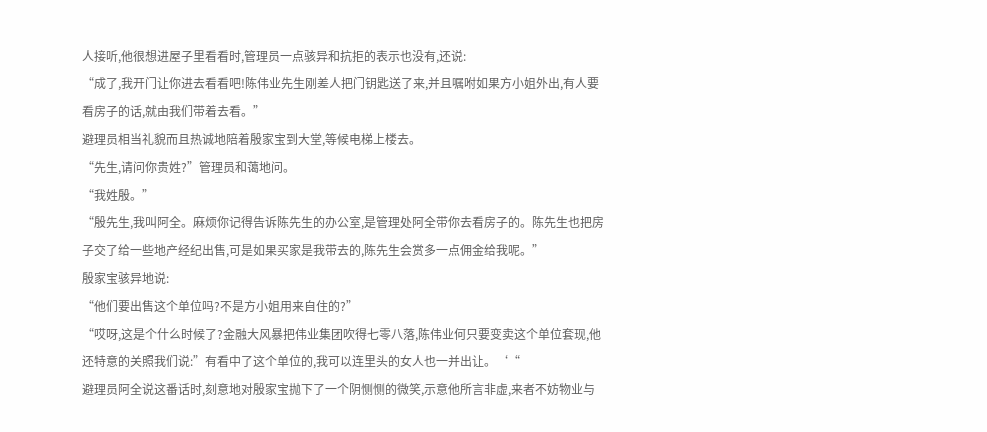人接听,他很想进屋子里看看时,管理员一点骇异和抗拒的表示也没有,还说:
“成了,我开门让你进去看看吧!陈伟业先生刚差人把门钥匙送了来,并且嘱咐如果方小姐外出,有人要看房子的话,就由我们带着去看。”
避理员相当礼貌而且热诚地陪着殷家宝到大堂,等候电梯上楼去。
“先生,请问你贵姓?”管理员和蔼地问。
“我姓殷。”
“殷先生,我叫阿全。麻烦你记得告诉陈先生的办公室,是管理处阿全带你去看房子的。陈先生也把房子交了给一些地产经纪出售,可是如果买家是我带去的,陈先生会赏多一点佣金给我呢。”
殷家宝骇异地说:
“他们要出售这个单位吗?不是方小姐用来自住的?”
“哎呀,这是个什么时候了?金融大风暴把伟业集团吹得七零八落,陈伟业何只要变卖这个单位套现,他还特意的关照我们说:”有看中了这个单位的,我可以连里头的女人也一并出让。‘“
避理员阿全说这番话时,刻意地对殷家宝抛下了一个阴恻恻的微笑,示意他所言非虚,来者不妨物业与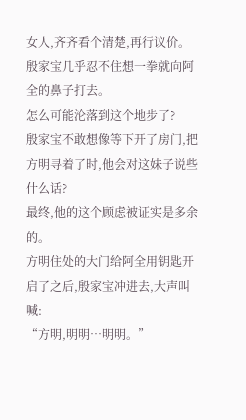女人,齐齐看个清楚,再行议价。
殷家宝几乎忍不住想一拳就向阿全的鼻子打去。
怎么可能沦落到这个地步了?
殷家宝不敢想像等下开了房门,把方明寻着了时,他会对这妹子说些什么话?
最终,他的这个顾虑被证实是多余的。
方明住处的大门给阿全用钥匙开启了之后,殷家宝冲进去,大声叫喊:
“方明,明明…明明。”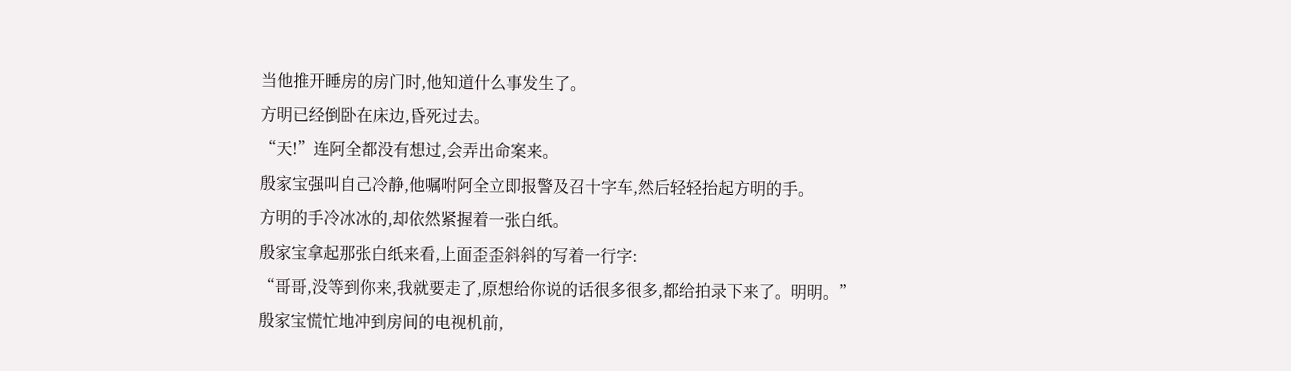当他推开睡房的房门时,他知道什么事发生了。
方明已经倒卧在床边,昏死过去。
“天!”连阿全都没有想过,会弄出命案来。
殷家宝强叫自己冷静,他嘱咐阿全立即报警及召十字车,然后轻轻抬起方明的手。
方明的手冷冰冰的,却依然紧握着一张白纸。
殷家宝拿起那张白纸来看,上面歪歪斜斜的写着一行字:
“哥哥,没等到你来,我就要走了,原想给你说的话很多很多,都给拍录下来了。明明。”
殷家宝慌忙地冲到房间的电视机前,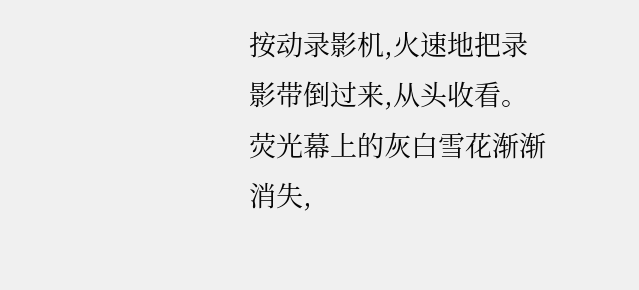按动录影机,火速地把录影带倒过来,从头收看。
荧光幕上的灰白雪花渐渐消失,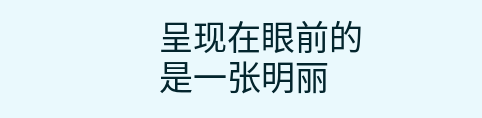呈现在眼前的是一张明丽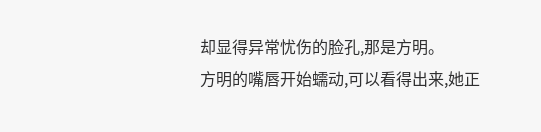却显得异常忧伤的脸孔,那是方明。
方明的嘴唇开始蠕动,可以看得出来,她正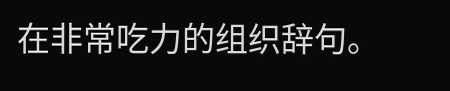在非常吃力的组织辞句。